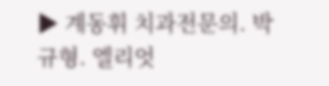▶ 계동휘 치과전문의. 박규형. 엘리엇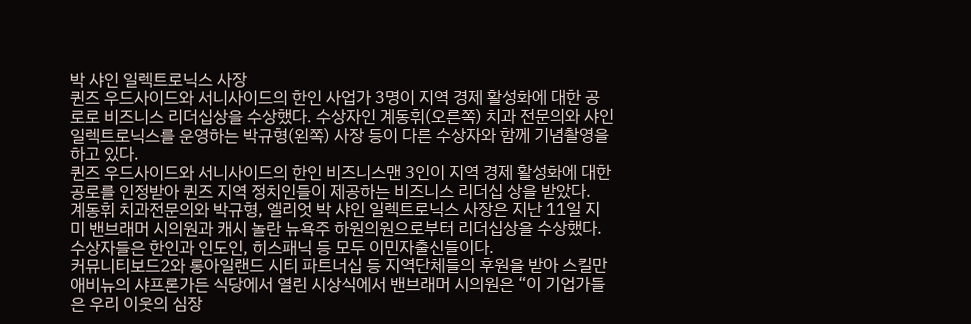박 샤인 일렉트로닉스 사장
퀸즈 우드사이드와 서니사이드의 한인 사업가 3명이 지역 경제 활성화에 대한 공로로 비즈니스 리더십상을 수상했다. 수상자인 계동휘(오른쪽) 치과 전문의와 샤인 일렉트로닉스를 운영하는 박규형(왼쪽) 사장 등이 다른 수상자와 함께 기념촬영을 하고 있다.
퀸즈 우드사이드와 서니사이드의 한인 비즈니스맨 3인이 지역 경제 활성화에 대한 공로를 인정받아 퀸즈 지역 정치인들이 제공하는 비즈니스 리더십 상을 받았다.
계동휘 치과전문의와 박규형, 엘리엇 박 샤인 일렉트로닉스 사장은 지난 11일 지미 밴브래머 시의원과 캐시 놀란 뉴욕주 하원의원으로부터 리더십상을 수상했다. 수상자들은 한인과 인도인, 히스패닉 등 모두 이민자출신들이다.
커뮤니티보드2와 롱아일랜드 시티 파트너십 등 지역단체들의 후원을 받아 스킬만 애비뉴의 샤프론가든 식당에서 열린 시상식에서 밴브래머 시의원은 “이 기업가들은 우리 이웃의 심장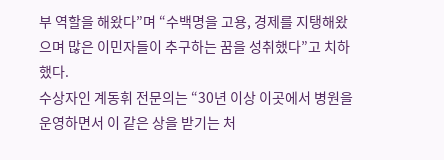부 역할을 해왔다”며 “수백명을 고용, 경제를 지탱해왔으며 많은 이민자들이 추구하는 꿈을 성취했다”고 치하했다.
수상자인 계동휘 전문의는 “30년 이상 이곳에서 병원을 운영하면서 이 같은 상을 받기는 처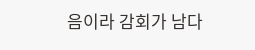음이라 감회가 남다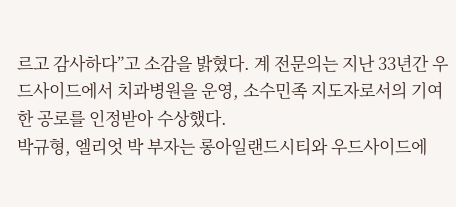르고 감사하다”고 소감을 밝혔다. 계 전문의는 지난 33년간 우드사이드에서 치과병원을 운영, 소수민족 지도자로서의 기여한 공로를 인정받아 수상했다.
박규형, 엘리엇 박 부자는 롱아일랜드시티와 우드사이드에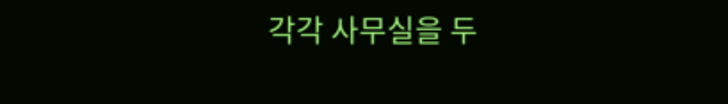각각 사무실을 두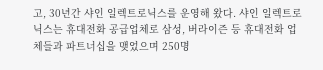고, 30년간 샤인 일렉트로닉스를 운영해 왔다. 샤인 일렉트로닉스는 휴대전화 공급업체로 삼성, 버라이즌 등 휴대전화 업체들과 파트너십을 맺었으며 250명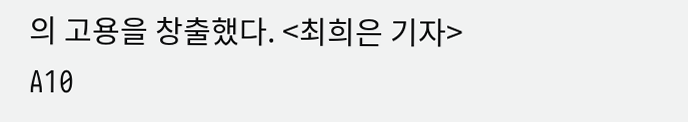의 고용을 창출했다. <최희은 기자>
A10